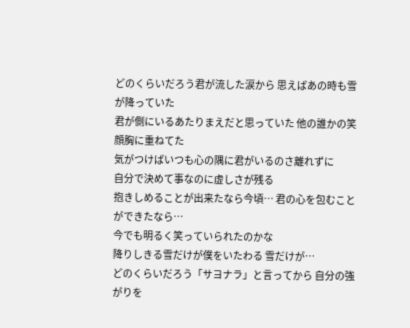どのくらいだろう君が流した涙から 思えばあの時も雪が降っていた
君が側にいるあたりまえだと思っていた 他の誰かの笑顔胸に重ねてた
気がつけばいつも心の隅に君がいるのさ離れずに
自分で決めて事なのに虚しさが残る
抱きしめることが出来たなら今頃… 君の心を包むことができたなら…
今でも明るく笑っていられたのかな
降りしきる雪だけが僕をいたわる 雪だけが…
どのくらいだろう「サヨナラ」と言ってから 自分の強がりを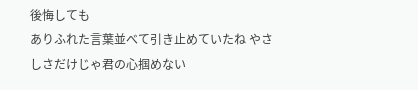後悔しても
ありふれた言葉並べて引き止めていたね やさしさだけじゃ君の心掴めない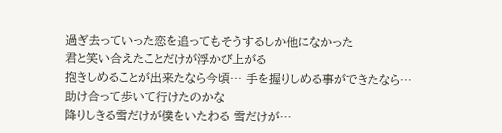過ぎ去っていった恋を追ってもそうするしか他になかった
君と笑い合えたことだけが浮かび上がる
抱きしめることが出来たなら今頃… 手を握りしめる事ができたなら…
助け合って歩いて行けたのかな
降りしきる雪だけが僕をいたわる 雪だけが…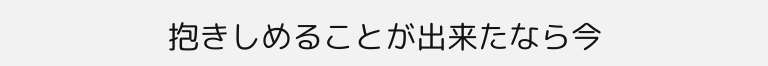抱きしめることが出来たなら今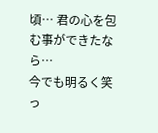頃… 君の心を包む事ができたなら…
今でも明るく笑っ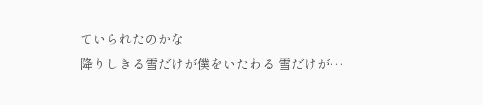ていられたのかな
降りしきる雪だけが僕をいたわる 雪だけが…